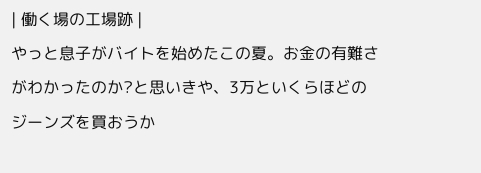| 働く場の工場跡 |
やっと息子がバイトを始めたこの夏。お金の有難さがわかったのか?と思いきや、3万といくらほどのジーンズを買おうか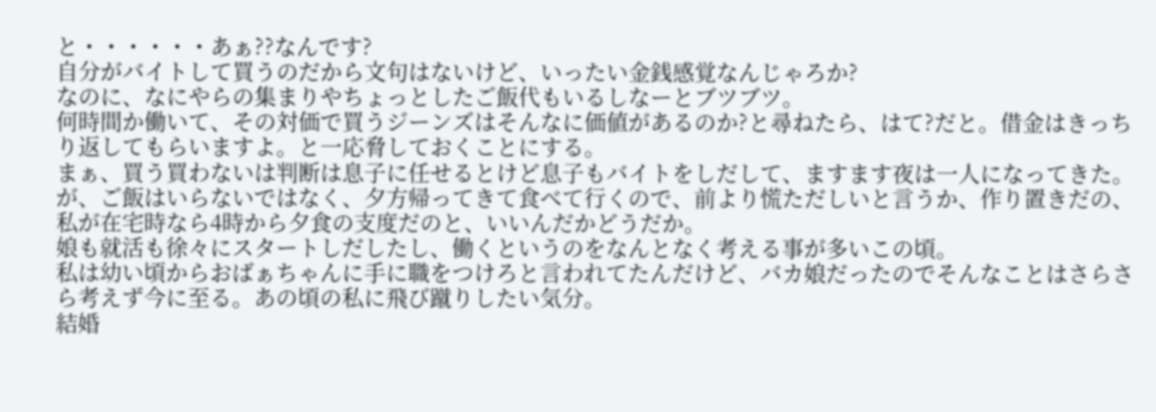と・・・・・・あぁ??なんです?
自分がバイトして買うのだから文句はないけど、いったい金銭感覚なんじゃろか?
なのに、なにやらの集まりやちょっとしたご飯代もいるしなーとブツブツ。
何時間か働いて、その対価で買うジーンズはそんなに価値があるのか?と尋ねたら、はて?だと。借金はきっちり返してもらいますよ。と一応脅しておくことにする。
まぁ、買う買わないは判断は息子に任せるとけど息子もバイトをしだして、ますます夜は一人になってきた。
が、ご飯はいらないではなく、夕方帰ってきて食べて行くので、前より慌ただしいと言うか、作り置きだの、私が在宅時なら4時から夕食の支度だのと、いいんだかどうだか。
娘も就活も徐々にスタートしだしたし、働くというのをなんとなく考える事が多いこの頃。
私は幼い頃からおばぁちゃんに手に職をつけろと言われてたんだけど、バカ娘だったのでそんなことはさらさら考えず今に至る。あの頃の私に飛び蹴りしたい気分。
結婚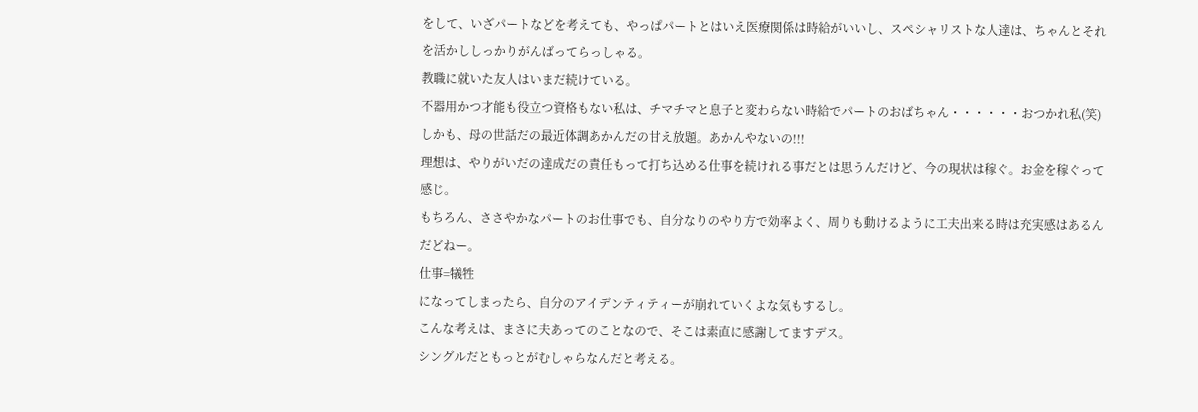をして、いざパートなどを考えても、やっぱパートとはいえ医療関係は時給がいいし、スペシャリストな人達は、ちゃんとそれを活かししっかりがんばってらっしゃる。
教職に就いた友人はいまだ続けている。
不器用かつ才能も役立つ資格もない私は、チマチマと息子と変わらない時給でパートのおばちゃん・・・・・・おつかれ私(笑)
しかも、母の世話だの最近体調あかんだの甘え放題。あかんやないの!!!
理想は、やりがいだの達成だの責任もって打ち込める仕事を続けれる事だとは思うんだけど、今の現状は稼ぐ。お金を稼ぐって感じ。
もちろん、ささやかなパートのお仕事でも、自分なりのやり方で効率よく、周りも動けるように工夫出来る時は充実感はあるんだどねー。
仕事=犠牲
になってしまったら、自分のアイデンティティーが崩れていくよな気もするし。
こんな考えは、まさに夫あってのことなので、そこは素直に感謝してますデス。
シングルだともっとがむしゃらなんだと考える。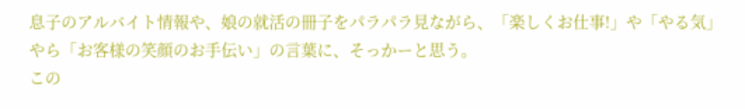息子のアルバイト情報や、娘の就活の冊子をパラパラ見ながら、「楽しくお仕事!」や「やる気」やら「お客様の笑顔のお手伝い」の言葉に、そっかーと思う。
この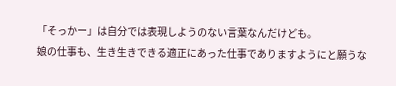「そっかー」は自分では表現しようのない言葉なんだけども。
娘の仕事も、生き生きできる適正にあった仕事でありますようにと願うな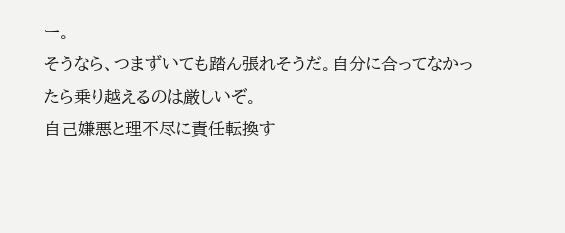ー。
そうなら、つまずいても踏ん張れそうだ。自分に合ってなかったら乗り越えるのは厳しいぞ。
自己嫌悪と理不尽に責任転換す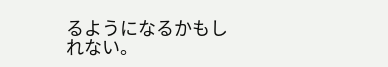るようになるかもしれない。